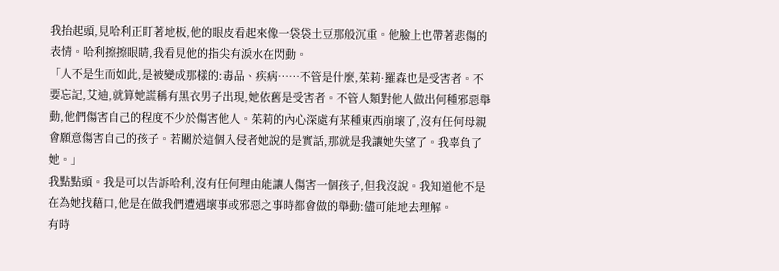我抬起頭,見哈利正盯著地板,他的眼皮看起來像一袋袋土豆那般沉重。他臉上也帶著悲傷的表情。哈利擦擦眼睛,我看見他的指尖有淚水在閃動。
「人不是生而如此,是被變成那樣的:毒品、疾病……不管是什麼,茱莉·羅森也是受害者。不要忘記,艾迪,就算她謊稱有黑衣男子出現,她依舊是受害者。不管人類對他人做出何種邪惡舉動,他們傷害自己的程度不少於傷害他人。茱莉的內心深處有某種東西崩壞了,沒有任何母親會願意傷害自己的孩子。若關於這個入侵者她說的是實話,那就是我讓她失望了。我辜負了她。」
我點點頭。我是可以告訴哈利,沒有任何理由能讓人傷害一個孩子,但我沒說。我知道他不是在為她找藉口,他是在做我們遭遇壞事或邪惡之事時都會做的舉動:儘可能地去理解。
有時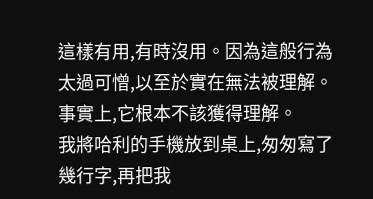這樣有用,有時沒用。因為這般行為太過可憎,以至於實在無法被理解。事實上,它根本不該獲得理解。
我將哈利的手機放到桌上,匆匆寫了幾行字,再把我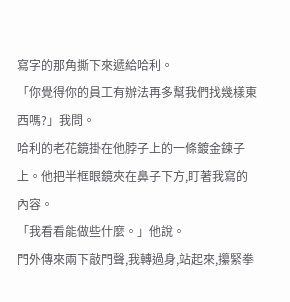寫字的那角撕下來遞給哈利。
「你覺得你的員工有辦法再多幫我們找幾樣東西嗎?」我問。
哈利的老花鏡掛在他脖子上的一條鍍金鍊子上。他把半框眼鏡夾在鼻子下方,盯著我寫的內容。
「我看看能做些什麼。」他說。
門外傳來兩下敲門聲,我轉過身,站起來,攥緊拳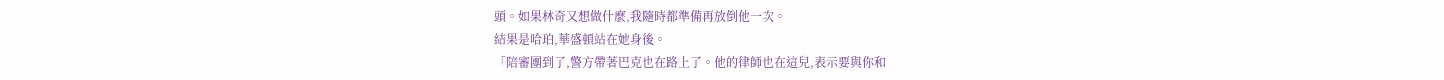頭。如果林奇又想做什麼,我隨時都準備再放倒他一次。
結果是哈珀,華盛頓站在她身後。
「陪審團到了,警方帶著巴克也在路上了。他的律師也在這兒,表示要與你和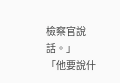檢察官說話。」
「他要說什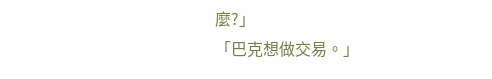麼?」
「巴克想做交易。」